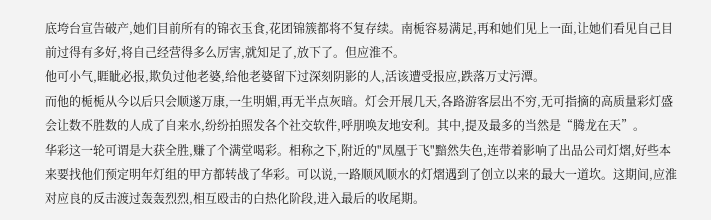底垮台宣告破产,她们目前所有的锦衣玉食,花团锦簇都将不复存续。南栀容易满足,再和她们见上一面,让她们看见自己目前过得有多好,将自己经营得多么厉害,就知足了,放下了。但应淮不。
他可小气,睚眦必报,欺负过他老婆,给他老婆留下过深刻阴影的人,活该遭受报应,跌落万丈污潭。
而他的栀栀从今以后只会顺遂万康,一生明媚,再无半点灰暗。灯会开展几天,各路游客层出不穷,无可指摘的高质量彩灯盛会让数不胜数的人成了自来水,纷纷拍照发各个社交软件,呼朋唤友地安利。其中,提及最多的当然是“腾龙在天”。
华彩这一轮可谓是大获全胜,赚了个满堂喝彩。相称之下,附近的"凤凰于飞"黯然失色,连带着影响了出品公司灯熠,好些本来要找他们预定明年灯组的甲方都转战了华彩。可以说,一路顺风顺水的灯熠遇到了创立以来的最大一道坎。这期间,应淮对应良的反击渡过轰轰烈烈,相互殴击的白热化阶段,进入最后的收尾期。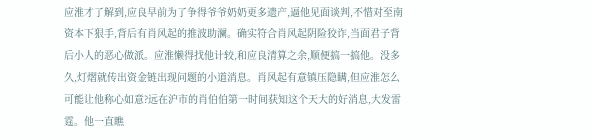应淮才了解到,应良早前为了争得爷爷奶奶更多遗产,逼他见面谈判,不惜对至南资本下狠手,背后有肖风起的推波助澜。确实符合肖风起阴险狡诈,当面君子背后小人的恶心做派。应淮懒得找他计较,和应良清算之余,顺便搞一搞他。没多久,灯熠就传出资金链出现问题的小道消息。肖风起有意镇压隐瞒,但应淮怎么可能让他称心如意?远在沪市的肖伯伯第一时间获知这个天大的好消息,大发雷霆。他一直瞧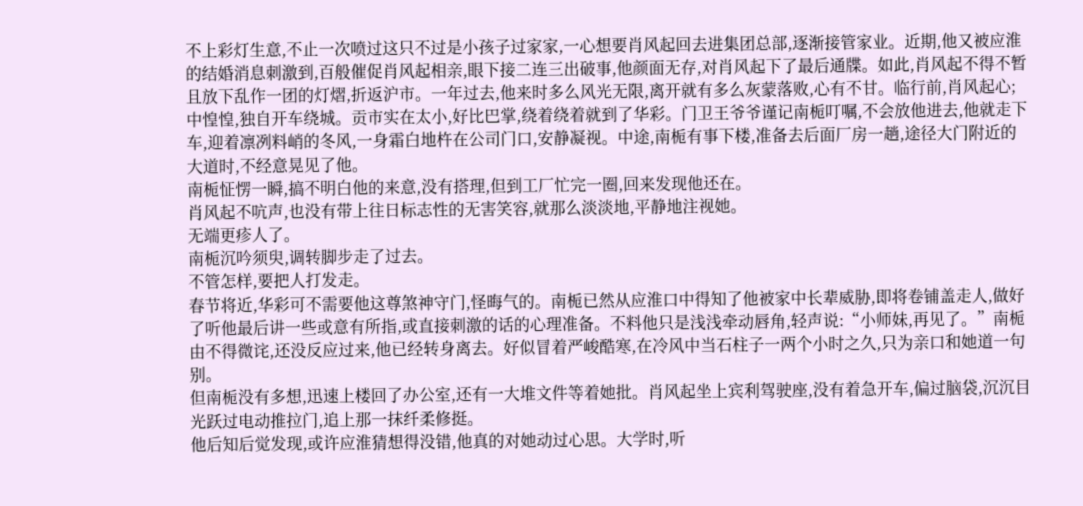不上彩灯生意,不止一次喷过这只不过是小孩子过家家,一心想要肖风起回去进集团总部,逐渐接管家业。近期,他又被应淮的结婚消息刺激到,百般催促肖风起相亲,眼下接二连三出破事,他颜面无存,对肖风起下了最后通牒。如此,肖风起不得不暂且放下乱作一团的灯熠,折返沪市。一年过去,他来时多么风光无限,离开就有多么灰蒙落败,心有不甘。临行前,肖风起心;中惶惶,独自开车绕城。贡市实在太小,好比巴掌,绕着绕着就到了华彩。门卫王爷爷谨记南栀叮嘱,不会放他进去,他就走下车,迎着凛冽料峭的冬风,一身霜白地杵在公司门口,安静凝视。中途,南栀有事下楼,准备去后面厂房一趟,途径大门附近的大道时,不经意晃见了他。
南栀怔愣一瞬,搞不明白他的来意,没有搭理,但到工厂忙完一圈,回来发现他还在。
肖风起不吭声,也没有带上往日标志性的无害笑容,就那么淡淡地,平静地注视她。
无端更疹人了。
南栀沉吟须臾,调转脚步走了过去。
不管怎样,要把人打发走。
春节将近,华彩可不需要他这尊煞神守门,怪晦气的。南栀已然从应淮口中得知了他被家中长辈威胁,即将卷铺盖走人,做好了听他最后讲一些或意有所指,或直接刺激的话的心理准备。不料他只是浅浅牵动唇角,轻声说:“小师妹,再见了。”南栀由不得微诧,还没反应过来,他已经转身离去。好似冒着严峻酷寒,在冷风中当石柱子一两个小时之久,只为亲口和她道一句别。
但南栀没有多想,迅速上楼回了办公室,还有一大堆文件等着她批。肖风起坐上宾利驾驶座,没有着急开车,偏过脑袋,沉沉目光跃过电动推拉门,追上那一抹纤柔修挺。
他后知后觉发现,或许应淮猜想得没错,他真的对她动过心思。大学时,听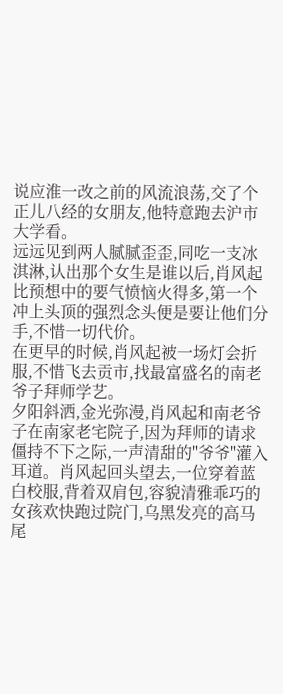说应淮一改之前的风流浪荡,交了个正儿八经的女朋友,他特意跑去沪市大学看。
远远见到两人腻腻歪歪,同吃一支冰淇淋,认出那个女生是谁以后,肖风起比预想中的要气愤恼火得多,第一个冲上头顶的强烈念头便是要让他们分手,不惜一切代价。
在更早的时候,肖风起被一场灯会折服,不惜飞去贡市,找最富盛名的南老爷子拜师学艺。
夕阳斜洒,金光弥漫,肖风起和南老爷子在南家老宅院子,因为拜师的请求僵持不下之际,一声清甜的"爷爷"灌入耳道。肖风起回头望去,一位穿着蓝白校服,背着双肩包,容貌清雅乖巧的女孩欢快跑过院门,乌黑发亮的高马尾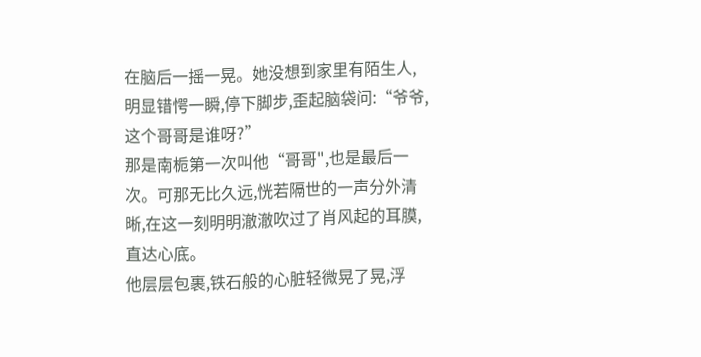在脑后一摇一晃。她没想到家里有陌生人,明显错愕一瞬,停下脚步,歪起脑袋问:“爷爷,这个哥哥是谁呀?”
那是南栀第一次叫他“哥哥",也是最后一次。可那无比久远,恍若隔世的一声分外清晰,在这一刻明明澈澈吹过了肖风起的耳膜,直达心底。
他层层包裹,铁石般的心脏轻微晃了晃,浮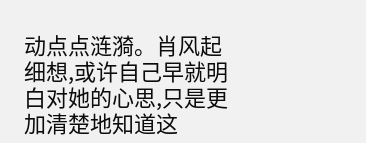动点点涟漪。肖风起细想,或许自己早就明白对她的心思,只是更加清楚地知道这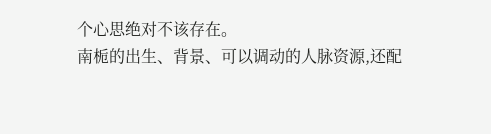个心思绝对不该存在。
南栀的出生、背景、可以调动的人脉资源,还配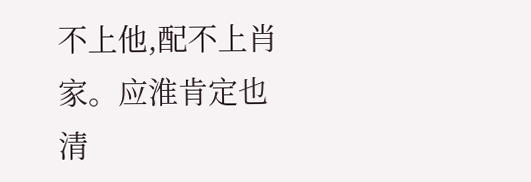不上他,配不上肖家。应淮肯定也清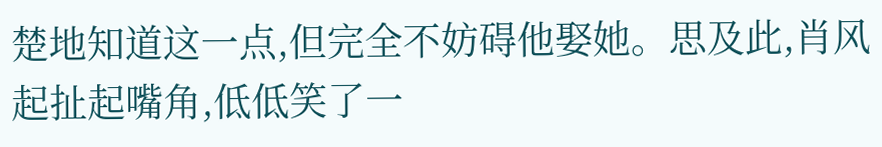楚地知道这一点,但完全不妨碍他娶她。思及此,肖风起扯起嘴角,低低笑了一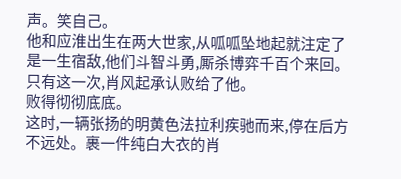声。笑自己。
他和应淮出生在两大世家,从呱呱坠地起就注定了是一生宿敌,他们斗智斗勇,厮杀博弈千百个来回。
只有这一次,肖风起承认败给了他。
败得彻彻底底。
这时,一辆张扬的明黄色法拉利疾驰而来,停在后方不远处。裹一件纯白大衣的肖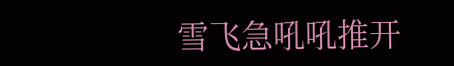雪飞急吼吼推开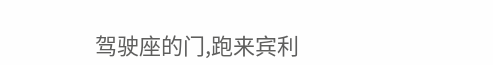驾驶座的门,跑来宾利